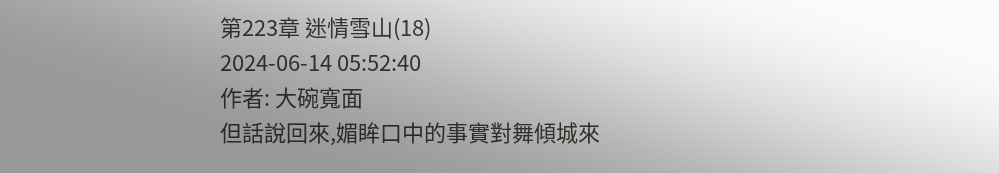第223章 迷情雪山(18)
2024-06-14 05:52:40
作者: 大碗寬面
但話說回來,媚眸口中的事實對舞傾城來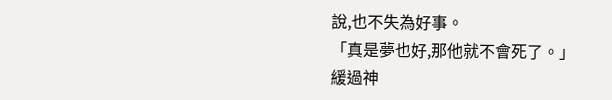說,也不失為好事。
「真是夢也好,那他就不會死了。」
緩過神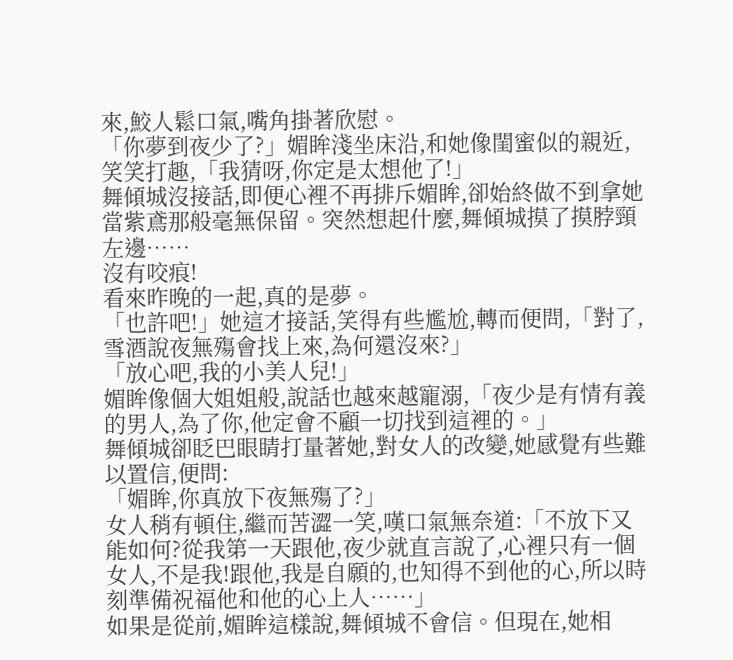來,鮫人鬆口氣,嘴角掛著欣慰。
「你夢到夜少了?」媚眸淺坐床沿,和她像閨蜜似的親近,笑笑打趣,「我猜呀,你定是太想他了!」
舞傾城沒接話,即便心裡不再排斥媚眸,卻始終做不到拿她當紫鳶那般毫無保留。突然想起什麼,舞傾城摸了摸脖頸左邊……
沒有咬痕!
看來昨晚的一起,真的是夢。
「也許吧!」她這才接話,笑得有些尷尬,轉而便問,「對了,雪酒說夜無殤會找上來,為何還沒來?」
「放心吧,我的小美人兒!」
媚眸像個大姐姐般,說話也越來越寵溺,「夜少是有情有義的男人,為了你,他定會不顧一切找到這裡的。」
舞傾城卻眨巴眼睛打量著她,對女人的改變,她感覺有些難以置信,便問:
「媚眸,你真放下夜無殤了?」
女人稍有頓住,繼而苦澀一笑,嘆口氣無奈道:「不放下又能如何?從我第一天跟他,夜少就直言說了,心裡只有一個女人,不是我!跟他,我是自願的,也知得不到他的心,所以時刻準備祝福他和他的心上人……」
如果是從前,媚眸這樣說,舞傾城不會信。但現在,她相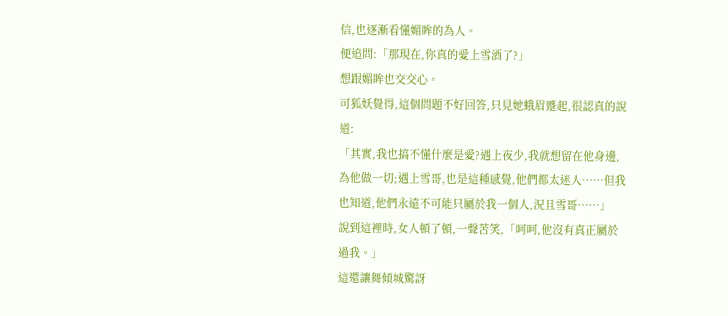信,也逐漸看懂媚眸的為人。
便追問:「那現在,你真的愛上雪酒了?」
想跟媚眸也交交心。
可狐妖覺得,這個問題不好回答,只見她蛾眉蹙起,很認真的說道:
「其實,我也搞不懂什麼是愛?遇上夜少,我就想留在他身邊,為他做一切;遇上雪哥,也是這種感覺,他們都太迷人……但我也知道,他們永遠不可能只屬於我一個人,況且雪哥……」
說到這裡時,女人頓了頓,一聲苦笑,「呵呵,他沒有真正屬於過我。」
這還讓舞傾城驚訝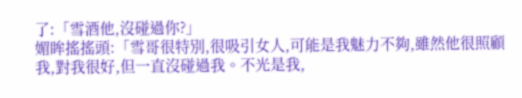了:「雪酒他,沒碰過你?」
媚眸搖搖頭:「雪哥很特別,很吸引女人,可能是我魅力不夠,雖然他很照顧我,對我很好,但一直沒碰過我。不光是我,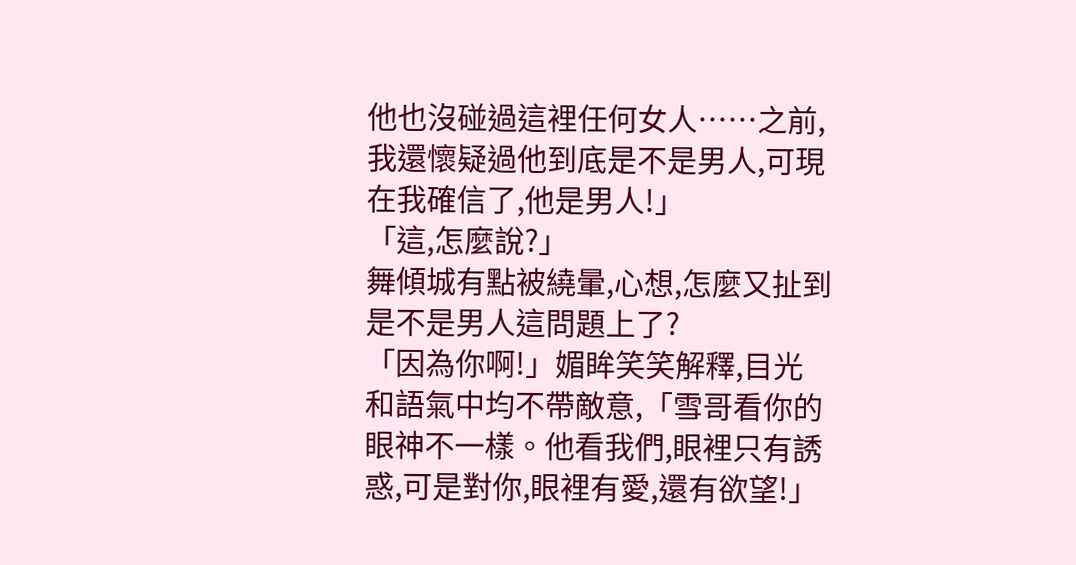他也沒碰過這裡任何女人……之前,我還懷疑過他到底是不是男人,可現在我確信了,他是男人!」
「這,怎麼說?」
舞傾城有點被繞暈,心想,怎麼又扯到是不是男人這問題上了?
「因為你啊!」媚眸笑笑解釋,目光和語氣中均不帶敵意,「雪哥看你的眼神不一樣。他看我們,眼裡只有誘惑,可是對你,眼裡有愛,還有欲望!」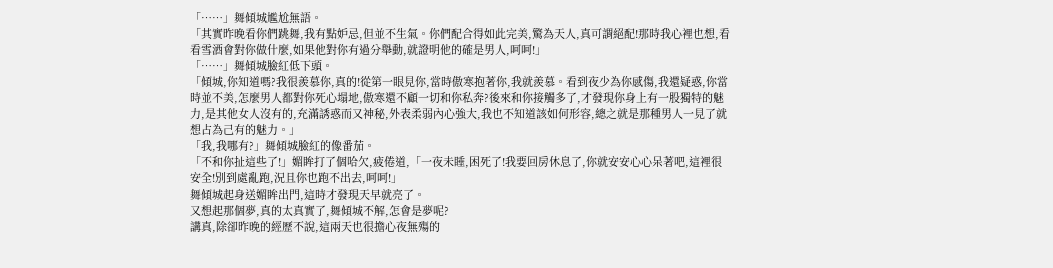「……」舞傾城尷尬無語。
「其實昨晚看你們跳舞,我有點妒忌,但並不生氣。你們配合得如此完美,驚為天人,真可謂絕配!那時我心裡也想,看看雪酒會對你做什麼,如果他對你有過分舉動,就證明他的確是男人,呵呵!」
「……」舞傾城臉紅低下頭。
「傾城,你知道嗎?我很羨慕你,真的!從第一眼見你,當時傲寒抱著你,我就羨慕。看到夜少為你感傷,我還疑惑,你當時並不美,怎麼男人都對你死心塌地,傲寒還不顧一切和你私奔?後來和你接觸多了,才發現你身上有一股獨特的魅力,是其他女人沒有的,充滿誘惑而又神秘,外表柔弱內心強大,我也不知道該如何形容,總之就是那種男人一見了就想占為己有的魅力。」
「我,我哪有?」舞傾城臉紅的像番茄。
「不和你扯這些了!」媚眸打了個哈欠,疲倦道,「一夜未睡,困死了!我要回房休息了,你就安安心心呆著吧,這裡很安全!別到處亂跑,況且你也跑不出去,呵呵!」
舞傾城起身送媚眸出門,這時才發現天早就亮了。
又想起那個夢,真的太真實了,舞傾城不解,怎會是夢呢?
講真,除卻昨晚的經歷不說,這兩天也很擔心夜無殤的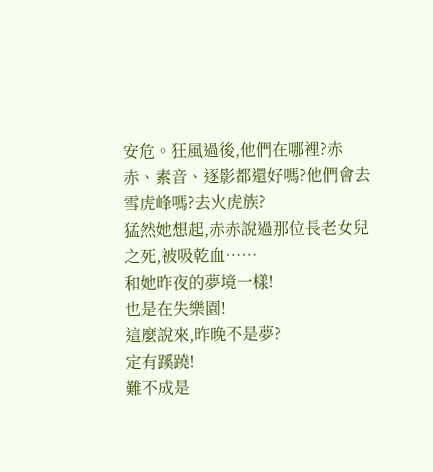安危。狂風過後,他們在哪裡?赤赤、素音、逐影都還好嗎?他們會去雪虎峰嗎?去火虎族?
猛然她想起,赤赤說過那位長老女兒之死,被吸乾血……
和她昨夜的夢境一樣!
也是在失樂園!
這麼說來,昨晚不是夢?
定有蹊蹺!
難不成是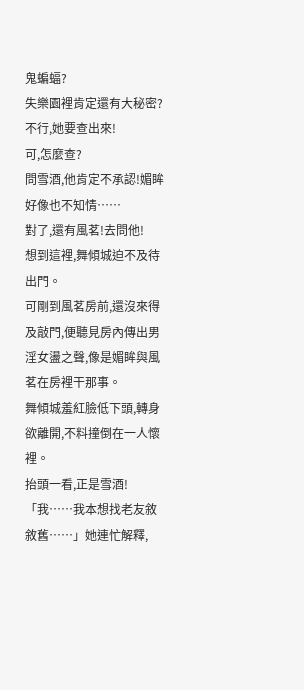鬼蝙蝠?
失樂園裡肯定還有大秘密?
不行,她要查出來!
可,怎麼查?
問雪酒,他肯定不承認!媚眸好像也不知情……
對了,還有風茗!去問他!
想到這裡,舞傾城迫不及待出門。
可剛到風茗房前,還沒來得及敲門,便聽見房內傳出男淫女盪之聲,像是媚眸與風茗在房裡干那事。
舞傾城羞紅臉低下頭,轉身欲離開,不料撞倒在一人懷裡。
抬頭一看,正是雪酒!
「我……我本想找老友敘敘舊……」她連忙解釋,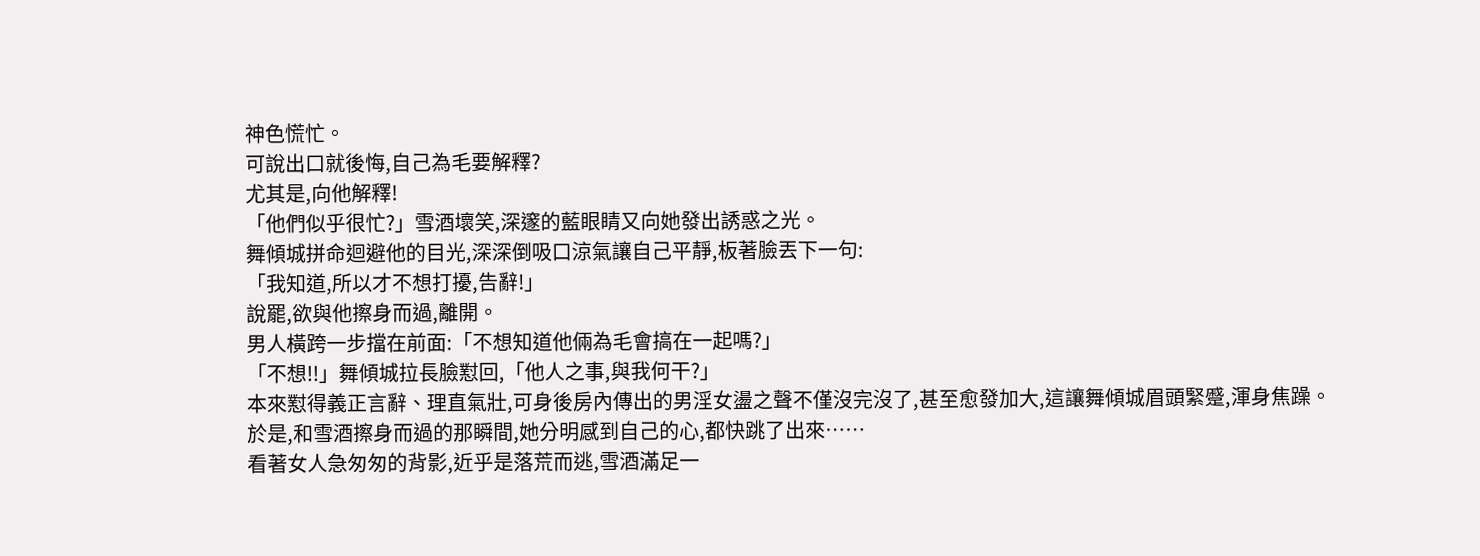神色慌忙。
可說出口就後悔,自己為毛要解釋?
尤其是,向他解釋!
「他們似乎很忙?」雪酒壞笑,深邃的藍眼睛又向她發出誘惑之光。
舞傾城拼命迴避他的目光,深深倒吸口涼氣讓自己平靜,板著臉丟下一句:
「我知道,所以才不想打擾,告辭!」
說罷,欲與他擦身而過,離開。
男人橫跨一步擋在前面:「不想知道他倆為毛會搞在一起嗎?」
「不想!!」舞傾城拉長臉懟回,「他人之事,與我何干?」
本來懟得義正言辭、理直氣壯,可身後房內傳出的男淫女盪之聲不僅沒完沒了,甚至愈發加大,這讓舞傾城眉頭緊蹙,渾身焦躁。
於是,和雪酒擦身而過的那瞬間,她分明感到自己的心,都快跳了出來……
看著女人急匆匆的背影,近乎是落荒而逃,雪酒滿足一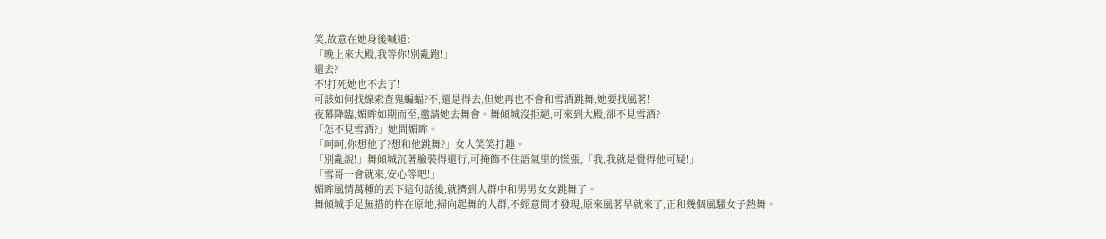笑,故意在她身後喊道:
「晚上來大殿,我等你!別亂跑!」
還去?
不!打死她也不去了!
可該如何找線索查鬼蝙蝠?不,還是得去,但她再也不會和雪酒跳舞,她要找風茗!
夜幕降臨,媚眸如期而至,邀請她去舞會。舞傾城沒拒絕,可來到大殿,卻不見雪酒?
「怎不見雪酒?」她問媚眸。
「呵呵,你想他了?想和他跳舞?」女人笑笑打趣。
「別亂說!」舞傾城沉著臉裝得還行,可掩飾不住語氣里的慌張,「我,我就是覺得他可疑!」
「雪哥一會就來,安心等吧!」
媚眸風情萬種的丟下這句話後,就擠到人群中和男男女女跳舞了。
舞傾城手足無措的杵在原地,掃向起舞的人群,不經意間才發現,原來風茗早就來了,正和幾個風騷女子熱舞。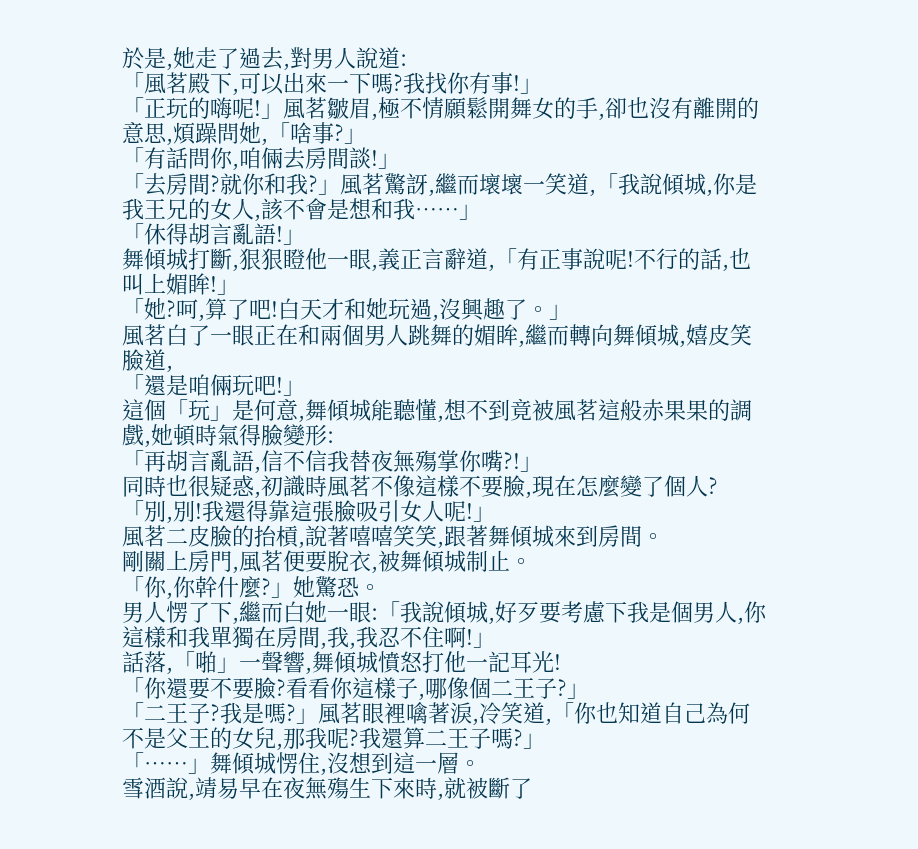於是,她走了過去,對男人說道:
「風茗殿下,可以出來一下嗎?我找你有事!」
「正玩的嗨呢!」風茗皺眉,極不情願鬆開舞女的手,卻也沒有離開的意思,煩躁問她,「啥事?」
「有話問你,咱倆去房間談!」
「去房間?就你和我?」風茗驚訝,繼而壞壞一笑道,「我說傾城,你是我王兄的女人,該不會是想和我……」
「休得胡言亂語!」
舞傾城打斷,狠狠瞪他一眼,義正言辭道,「有正事說呢!不行的話,也叫上媚眸!」
「她?呵,算了吧!白天才和她玩過,沒興趣了。」
風茗白了一眼正在和兩個男人跳舞的媚眸,繼而轉向舞傾城,嬉皮笑臉道,
「還是咱倆玩吧!」
這個「玩」是何意,舞傾城能聽懂,想不到竟被風茗這般赤果果的調戲,她頓時氣得臉變形:
「再胡言亂語,信不信我替夜無殤掌你嘴?!」
同時也很疑惑,初識時風茗不像這樣不要臉,現在怎麼變了個人?
「別,別!我還得靠這張臉吸引女人呢!」
風茗二皮臉的抬槓,說著嘻嘻笑笑,跟著舞傾城來到房間。
剛關上房門,風茗便要脫衣,被舞傾城制止。
「你,你幹什麼?」她驚恐。
男人愣了下,繼而白她一眼:「我說傾城,好歹要考慮下我是個男人,你這樣和我單獨在房間,我,我忍不住啊!」
話落,「啪」一聲響,舞傾城憤怒打他一記耳光!
「你還要不要臉?看看你這樣子,哪像個二王子?」
「二王子?我是嗎?」風茗眼裡噙著淚,冷笑道,「你也知道自己為何不是父王的女兒,那我呢?我還算二王子嗎?」
「……」舞傾城愣住,沒想到這一層。
雪酒說,靖易早在夜無殤生下來時,就被斷了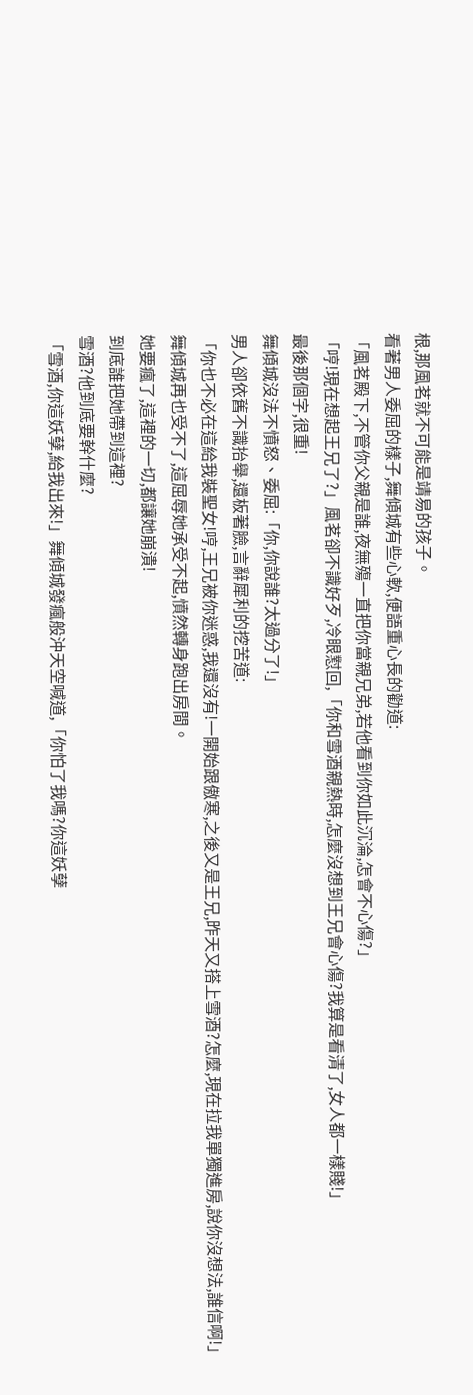根,那風茗就不可能是靖易的孩子。
看著男人委屈的樣子,舞傾城有些心軟,便語重心長的勸道:
「風茗殿下,不管你父親是誰,夜無殤一直把你當親兄弟,若他看到你如此沉淪,怎會不心傷?」
「哼!現在想起王兄了?」風茗卻不識好歹,冷眼懟回,「你和雪酒親熱時,怎麼沒想到王兄會心傷?我算是看清了,女人都一樣賤!」
最後那個字,很重!
舞傾城沒法不憤怒、委屈:「你,你說誰?太過分了!」
男人卻依舊不識抬舉,還板著臉,言辭犀利的挖苦道:
「你也不必在這給我裝聖女!哼,王兄被你迷惑,我還沒有!一開始跟傲寒,之後又是王兄,昨天又搭上雪酒?怎麼,現在拉我單獨進房,說你沒想法,誰信啊!」
舞傾城再也受不了,這屈辱她承受不起,憤然轉身跑出房間。
她要瘋了,這裡的一切,都讓她崩潰!
到底誰把她帶到這裡?
雪酒?他到底要幹什麼?
「雪酒,你這妖孽,給我出來!」舞傾城發瘋般沖天空喊道,「你怕了我嗎?你這妖孽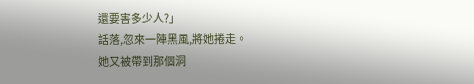還要害多少人?」
話落,忽來一陣黑風,將她捲走。
她又被帶到那個洞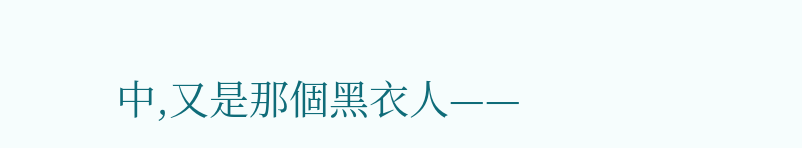中,又是那個黑衣人——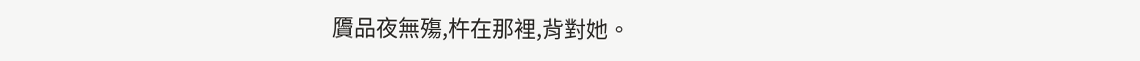贗品夜無殤,杵在那裡,背對她。